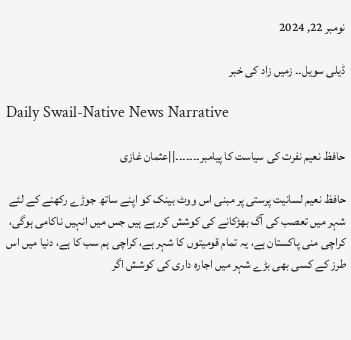نومبر 22, 2024

ڈیلی سویل۔۔ زمیں زاد کی خبر

Daily Swail-Native News Narrative

حافظ نعیم نفرت کی سیاست کا پیامبر۔۔۔۔۔۔۔||عثمان غازی

حافظ نعیم لسانیت پرستی پر مبنی اس ووٹ بینک کو اپنے ساتھ جوڑے رکھنے کے لئے شہر میں تعصب کی آگ بھڑکانے کی کوشش کررہے ہیں جس میں انہیں ناکامی ہوگی، کراچی منی پاکستان ہے، یہ تمام قومیتوں کا شہر ہے، کراچی ہم سب کا ہے، دنیا میں اس طرز کے کسی بھی بڑے شہر میں اجارہ داری کی کوشش اگر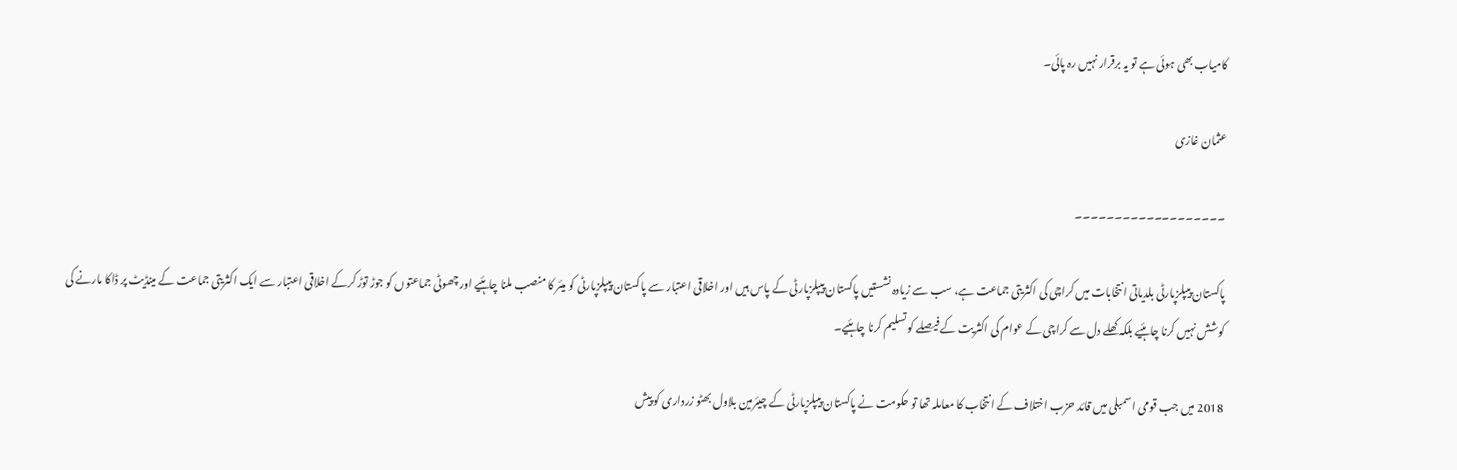کامیاب بھی ہوئی ہے تو یہ برقرار نہیں رہ پائی۔

عثمان غازی

۔۔۔۔۔۔۔۔۔۔۔۔۔۔۔۔۔۔۔

پاکستان پیپلزپارٹی بلدیاتی انتخابات میں کراچی کی اکثریتی جماعت ہے، سب سے زیادہ نشستیں پاکستان پیپلزپارٹی کے پاس ہیں اور اخلاقی اعتبار سے پاکستان پیپلزپارٹی کو میئر کا منصب ملنا چاہئیے اور چھوٹی جماعتوں کو جوڑ توڑ کرکے اخلاقی اعتبار سے ایک اکثریتی جماعت کے مینڈیٹ پر ڈاکا مارنے کی کوشش نہیں کرنا چاہئیے بلکہ کھلے دل سے کراچی کے عوام کی اکثریت کے فیصلے کو تسلیم کرنا چاہئیے۔

2018 میں جب قومی اسمبلی میں قائد حزب اختلاف کے انتخاب کا معاملہ تھا تو حکومت نے پاکستان پیپلزپارٹی کے چیئرمین بلاول بھٹو زرداری کو پیش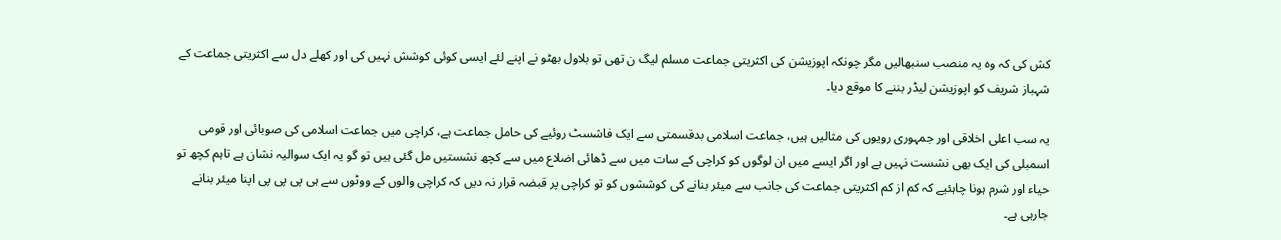کش کی کہ وہ یہ منصب سنبھالیں مگر چونکہ اپوزیشن کی اکثریتی جماعت مسلم لیگ ن تھی تو بلاول بھٹو نے اپنے لئے ایسی کوئی کوشش نہیں کی اور کھلے دل سے اکثریتی جماعت کے شہباز شریف کو اپوزیشن لیڈر بننے کا موقع دیا۔

یہ سب اعلی اخلاقی اور جمہوری رویوں کی مثالیں ہیں، جماعت اسلامی بدقسمتی سے ایک فاشسٹ روئیے کی حامل جماعت ہے، کراچی میں جماعت اسلامی کی صوبائی اور قومی اسمبلی کی ایک بھی نشست نہیں ہے اور اگر ایسے میں ان لوگوں کو کراچی کے سات میں سے ڈھائی اضلاع میں سے کچھ نشستیں مل گئی ہیں تو گو یہ ایک سوالیہ نشان ہے تاہم کچھ تو حیاء اور شرم ہونا چاہئیے کہ کم از کم اکثریتی جماعت کی جانب سے میئر بنانے کی کوششوں کو تو کراچی پر قبضہ قرار نہ دیں کہ کراچی والوں کے ووٹوں سے ہی پی پی پی اپنا میئر بنانے جارہی ہے۔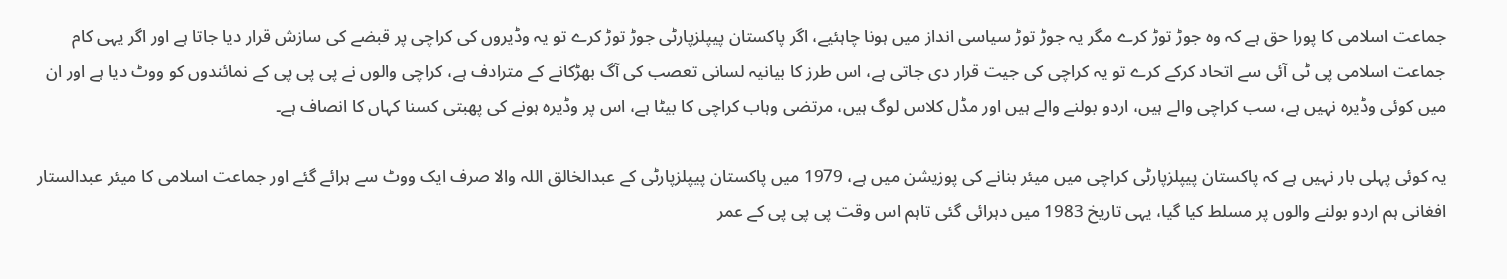جماعت اسلامی کا پورا حق ہے کہ وہ جوڑ توڑ کرے مگر یہ جوڑ توڑ سیاسی انداز میں ہونا چاہئیے، اگر پاکستان پیپلزپارٹی جوڑ توڑ کرے تو یہ وڈیروں کی کراچی پر قبضے کی سازش قرار دیا جاتا ہے اور اگر یہی کام جماعت اسلامی پی ٹی آئی سے اتحاد کرکے کرے تو یہ کراچی کی جیت قرار دی جاتی ہے، اس طرز کا بیانیہ لسانی تعصب کی آگ بھڑکانے کے مترادف ہے، کراچی والوں نے پی پی پی کے نمائندوں کو ووٹ دیا ہے اور ان میں کوئی وڈیرہ نہیں ہے، سب کراچی والے ہیں، اردو بولنے والے ہیں اور مڈل کلاس لوگ ہیں، مرتضی وہاب کراچی کا بیٹا ہے، اس پر وڈیرہ ہونے کی پھبتی کسنا کہاں کا انصاف ہے۔

یہ کوئی پہلی بار نہیں ہے کہ پاکستان پیپلزپارٹی کراچی میں میئر بنانے کی پوزیشن میں ہے، 1979 میں پاکستان پیپلزپارٹی کے عبدالخالق اللہ والا صرف ایک ووٹ سے ہرائے گئے اور جماعت اسلامی کا میئر عبدالستار افغانی ہم اردو بولنے والوں پر مسلط کیا گیا، یہی تاریخ 1983 میں دہرائی گئی تاہم اس وقت پی پی پی کے عمر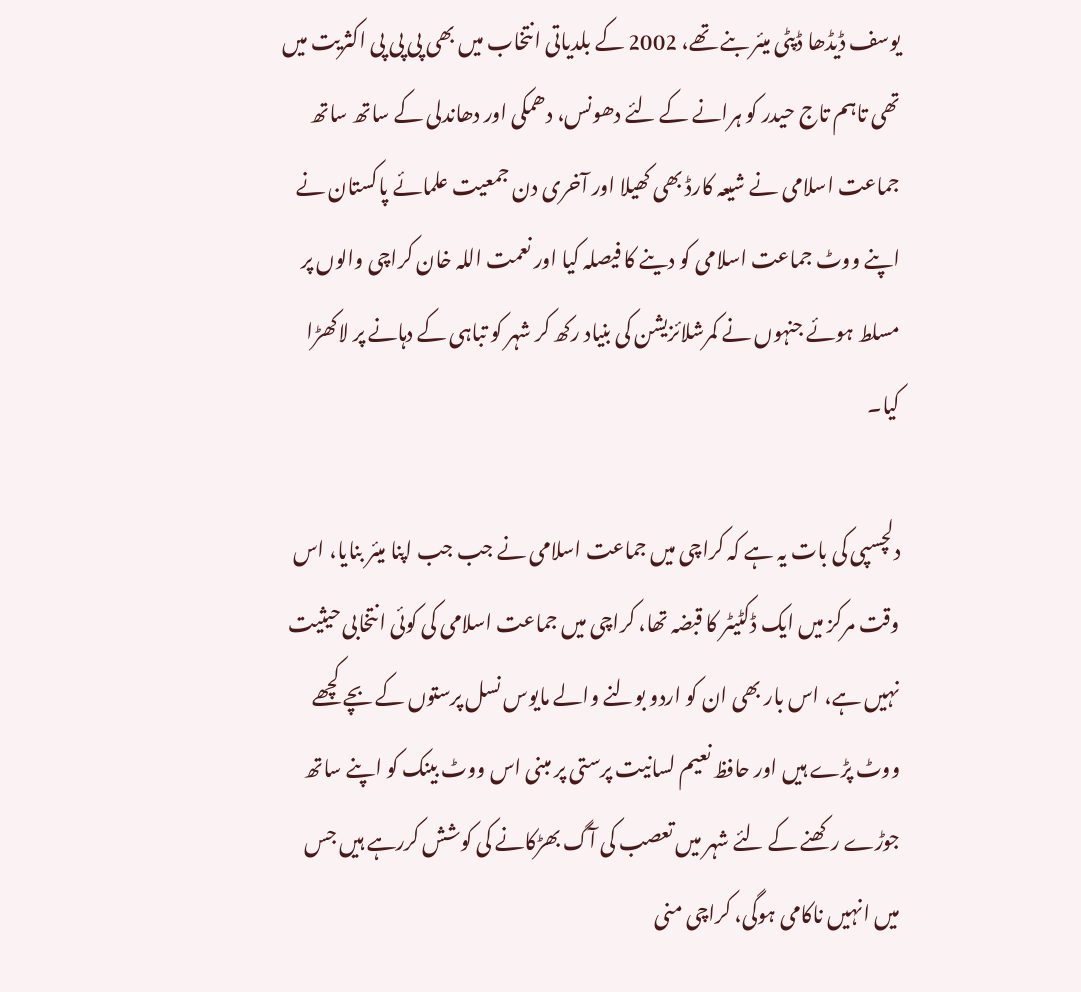یوسف ڈیڈھا ڈپٹی میئر بنے تھے، 2002 کے بلدیاتی انتخاب میں بھی پی پی پی اکثریت میں تھی تاہم تاج حیدر کو ہرانے کے لئے دھونس، دھمکی اور دھاندلی کے ساتھ ساتھ جماعت اسلامی نے شیعہ کارڈ بھی کھیلا اور آخری دن جمعیت علمائے پاکستان نے اپنے ووٹ جماعت اسلامی کو دینے کا فیصلہ کیا اور نعمت اللہ خان کراچی والوں پر مسلط ہوئے جنہوں نے کمرشلائزیشن کی بنیاد رکھ کر شہر کو تباہی کے دہانے پر لاکھڑا کیا۔

دلچسپی کی بات یہ ہے کہ کراچی میں جماعت اسلامی نے جب جب اپنا میئر بنایا، اس وقت مرکز میں ایک ڈکٹیٹر کا قبضہ تھا، کراچی میں جماعت اسلامی کی کوئی انتخابی حیثیت نہیں ہے، اس بار بھی ان کو اردو بولنے والے مایوس نسل پرستوں کے بچے کچھے ووٹ پڑے ہیں اور حافظ نعیم لسانیت پرستی پر مبنی اس ووٹ بینک کو اپنے ساتھ جوڑے رکھنے کے لئے شہر میں تعصب کی آگ بھڑکانے کی کوشش کررہے ہیں جس میں انہیں ناکامی ہوگی، کراچی منی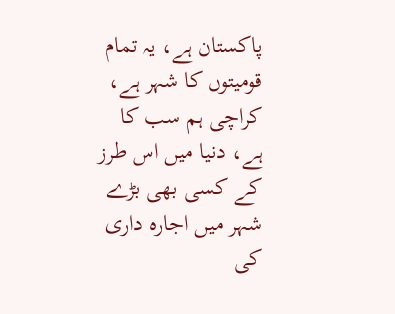پاکستان ہے، یہ تمام قومیتوں کا شہر ہے، کراچی ہم سب کا ہے، دنیا میں اس طرز کے کسی بھی بڑے شہر میں اجارہ داری کی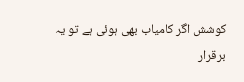کوشش اگر کامیاب بھی ہوئی ہے تو یہ برقرار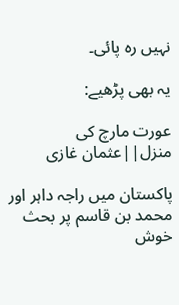نہیں رہ پائی۔

یہ بھی پڑھیے:

عورت مارچ کی منزل||عثمان غازی

پاکستان میں راجہ داہر اور محمد بن قاسم پر بحث خوش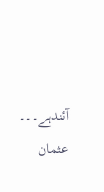آئندہے۔۔۔ عثمان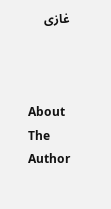غازی



About The Author